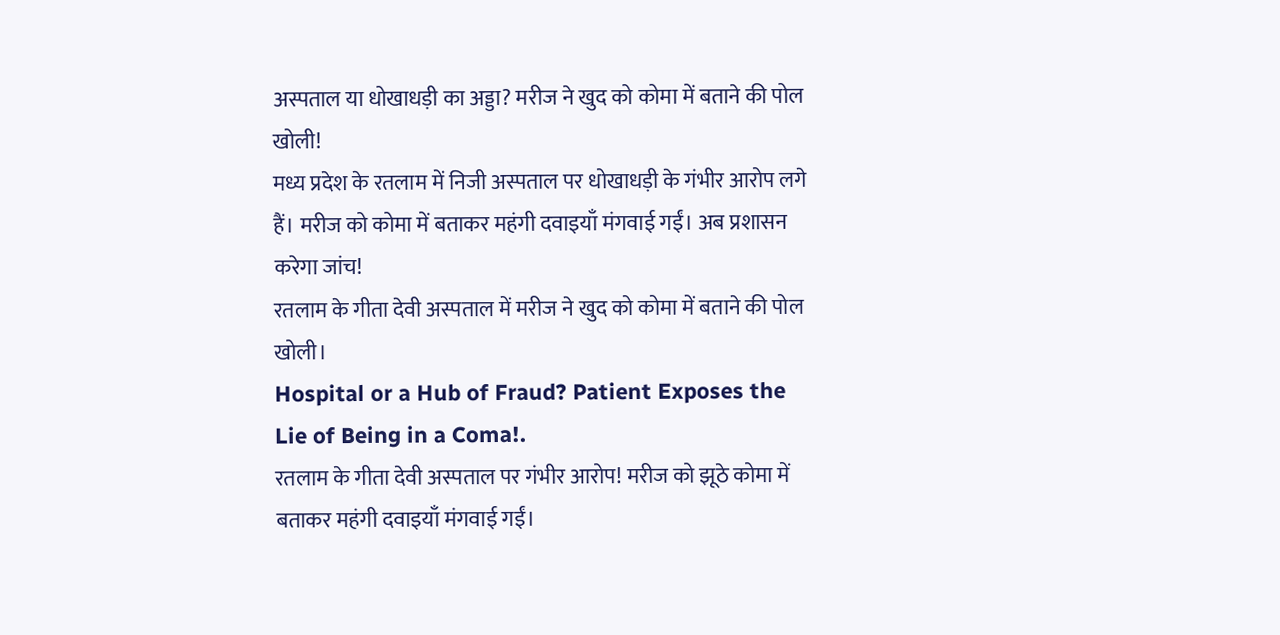अस्पताल या धोखाधड़ी का अड्डा? मरीज ने खुद को कोमा में बताने की पोल खोली!
मध्य प्रदेश के रतलाम में निजी अस्पताल पर धोखाधड़ी के गंभीर आरोप लगे हैं। मरीज को कोमा में बताकर महंगी दवाइयाँ मंगवाई गईं। अब प्रशासन करेगा जांच!
रतलाम के गीता देवी अस्पताल में मरीज ने खुद को कोमा में बताने की पोल खोली।
Hospital or a Hub of Fraud? Patient Exposes the Lie of Being in a Coma!.
रतलाम के गीता देवी अस्पताल पर गंभीर आरोप! मरीज को झूठे कोमा में बताकर महंगी दवाइयाँ मंगवाई गईं।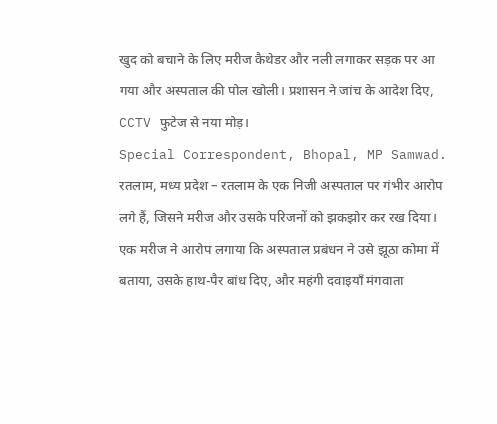खुद को बचाने के लिए मरीज कैथेडर और नली लगाकर सड़क पर आ गया और अस्पताल की पोल खोली। प्रशासन ने जांच के आदेश दिए, CCTV फुटेज से नया मोड़।
Special Correspondent, Bhopal, MP Samwad.
रतलाम, मध्य प्रदेश – रतलाम के एक निजी अस्पताल पर गंभीर आरोप लगे हैं, जिसने मरीज और उसके परिजनों को झकझोर कर रख दिया। एक मरीज ने आरोप लगाया कि अस्पताल प्रबंधन ने उसे झूठा कोमा में बताया, उसके हाथ-पैर बांध दिए, और महंगी दवाइयाँ मंगवाता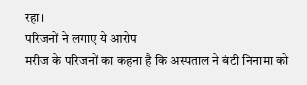रहा।
परिजनों ने लगाए ये आरोप
मरीज के परिजनों का कहना है कि अस्पताल ने बंटी निनामा को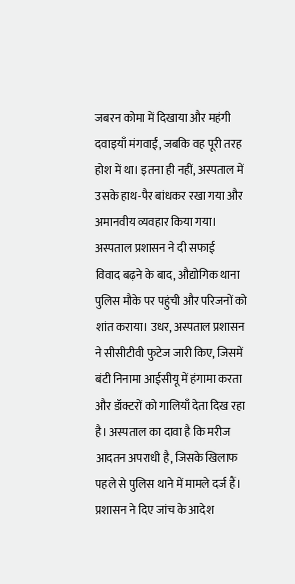जबरन कोमा में दिखाया और महंगी दवाइयाँ मंगवाईं, जबकि वह पूरी तरह होश में था। इतना ही नहीं, अस्पताल में उसके हाथ-पैर बांधकर रखा गया और अमानवीय व्यवहार किया गया।
अस्पताल प्रशासन ने दी सफाई
विवाद बढ़ने के बाद, औद्योगिक थाना पुलिस मौके पर पहुंची और परिजनों को शांत कराया। उधर, अस्पताल प्रशासन ने सीसीटीवी फुटेज जारी किए, जिसमें बंटी निनामा आईसीयू में हंगामा करता और डॉक्टरों को गालियाँ देता दिख रहा है। अस्पताल का दावा है कि मरीज आदतन अपराधी है, जिसके खिलाफ पहले से पुलिस थाने में मामले दर्ज हैं।
प्रशासन ने दिए जांच के आदेश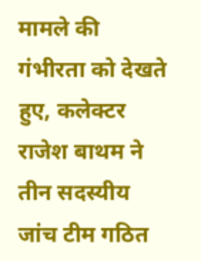मामले की गंभीरता को देखते हुए, कलेक्टर राजेश बाथम ने तीन सदस्यीय जांच टीम गठित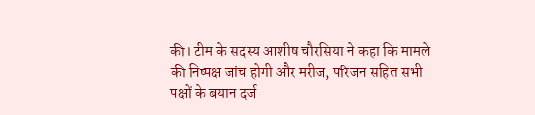की। टीम के सदस्य आशीष चौरसिया ने कहा कि मामले की निष्पक्ष जांच होगी और मरीज, परिजन सहित सभी पक्षों के बयान दर्ज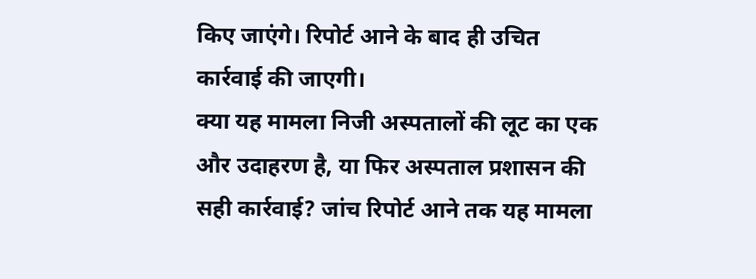किए जाएंगे। रिपोर्ट आने के बाद ही उचित कार्रवाई की जाएगी।
क्या यह मामला निजी अस्पतालों की लूट का एक और उदाहरण है, या फिर अस्पताल प्रशासन की सही कार्रवाई? जांच रिपोर्ट आने तक यह मामला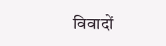विवादों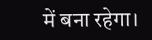में बना रहेगा।